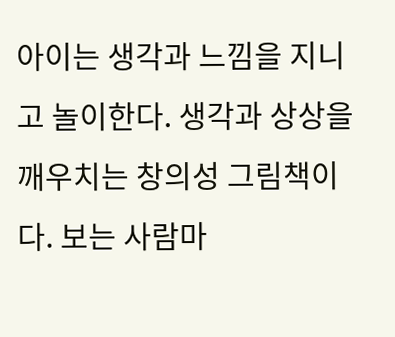아이는 생각과 느낌을 지니고 놀이한다. 생각과 상상을 깨우치는 창의성 그림책이다. 보는 사람마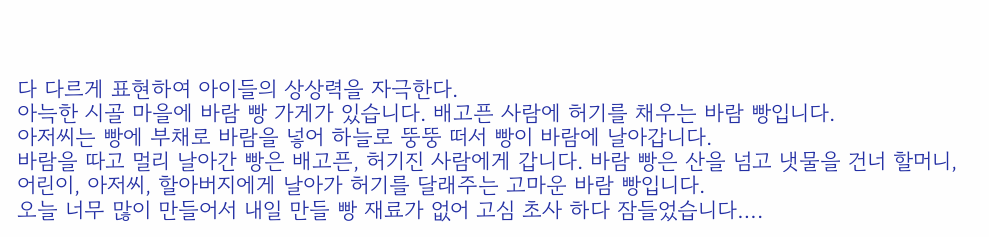다 다르게 표현하여 아이들의 상상력을 자극한다.
아늑한 시골 마을에 바람 빵 가게가 있습니다. 배고픈 사람에 허기를 채우는 바람 빵입니다.
아저씨는 빵에 부채로 바람을 넣어 하늘로 뚱뚱 떠서 빵이 바람에 날아갑니다.
바람을 따고 멀리 날아간 빵은 배고픈, 허기진 사람에게 갑니다. 바람 빵은 산을 넘고 냇물을 건너 할머니, 어린이, 아저씨, 할아버지에게 날아가 허기를 달래주는 고마운 바람 빵입니다.
오늘 너무 많이 만들어서 내일 만들 빵 재료가 없어 고심 초사 하다 잠들었습니다….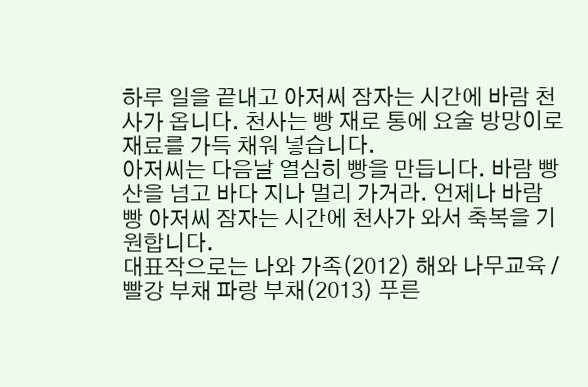하루 일을 끝내고 아저씨 잠자는 시간에 바람 천사가 옵니다. 천사는 빵 재로 통에 요술 방망이로 재료를 가득 채워 넣습니다.
아저씨는 다음날 열심히 빵을 만듭니다. 바람 빵 산을 넘고 바다 지나 멀리 가거라. 언제나 바람 빵 아저씨 잠자는 시간에 천사가 와서 축복을 기원합니다.
대표작으로는 나와 가족(2012) 해와 나무교육 / 빨강 부채 파랑 부채(2013) 푸른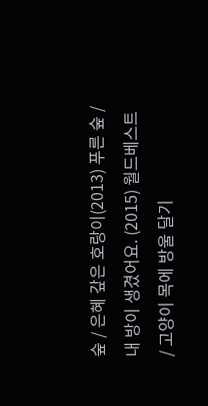숲 / 은혜 갚은 호랑이(2013) 푸른 숲 / 내 방이 생겼어요. (2015) 월드베스트 / 고양이 목에 방울 달기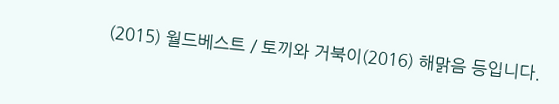(2015) 월드베스트 / 토끼와 거북이(2016) 해맑음 등입니다.